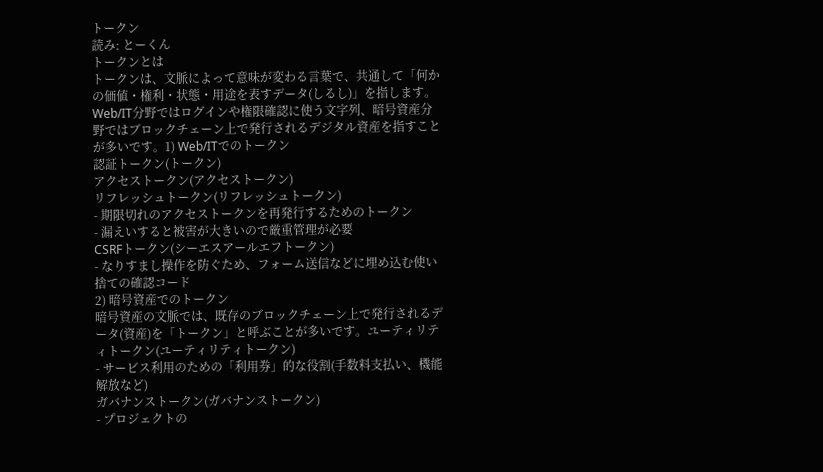トークン
読み: とーくん
トークンとは
トークンは、文脈によって意味が変わる言葉で、共通して「何かの価値・権利・状態・用途を表すデータ(しるし)」を指します。Web/IT分野ではログインや権限確認に使う文字列、暗号資産分野ではブロックチェーン上で発行されるデジタル資産を指すことが多いです。1) Web/ITでのトークン
認証トークン(トークン)
アクセストークン(アクセストークン)
リフレッシュトークン(リフレッシュトークン)
- 期限切れのアクセストークンを再発行するためのトークン
- 漏えいすると被害が大きいので厳重管理が必要
CSRFトークン(シーエスアールエフトークン)
- なりすまし操作を防ぐため、フォーム送信などに埋め込む使い捨ての確認コード
2) 暗号資産でのトークン
暗号資産の文脈では、既存のブロックチェーン上で発行されるデータ(資産)を「トークン」と呼ぶことが多いです。ユーティリティトークン(ユーティリティトークン)
- サービス利用のための「利用券」的な役割(手数料支払い、機能解放など)
ガバナンストークン(ガバナンストークン)
- プロジェクトの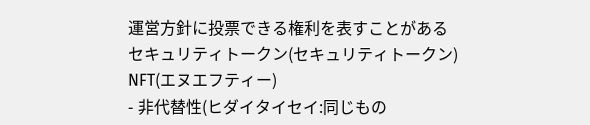運営方針に投票できる権利を表すことがある
セキュリティトークン(セキュリティトークン)
NFT(エヌエフティー)
- 非代替性(ヒダイタイセイ:同じもの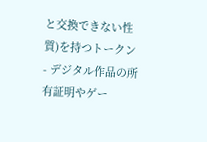と交換できない性質)を持つトークン
- デジタル作品の所有証明やゲー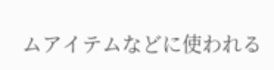ムアイテムなどに使われる